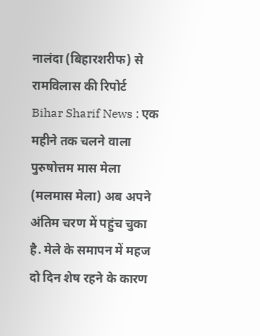नालंदा (बिहारशरीफ) से रामविलास की रिपोर्ट
Bihar Sharif News : एक महीने तक चलने वाला पुरुषोत्तम मास मेला (मलमास मेला) अब अपने अंतिम चरण में पहुंच चुका है. मेले के समापन में महज दो दिन शेष रहने के कारण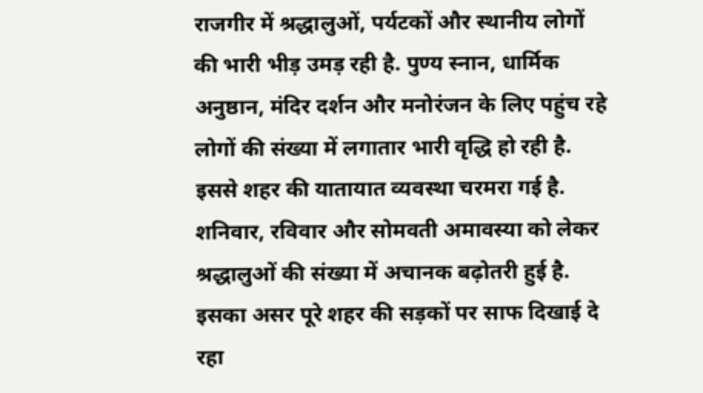राजगीर में श्रद्धालुओं, पर्यटकों और स्थानीय लोगों की भारी भीड़ उमड़ रही है. पुण्य स्नान, धार्मिक अनुष्ठान, मंदिर दर्शन और मनोरंजन के लिए पहुंच रहे लोगों की संख्या में लगातार भारी वृद्धि हो रही है. इससे शहर की यातायात व्यवस्था चरमरा गई है. शनिवार, रविवार और सोमवती अमावस्या को लेकर श्रद्धालुओं की संख्या में अचानक बढ़ोतरी हुई है. इसका असर पूरे शहर की सड़कों पर साफ दिखाई दे रहा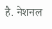है. नेशनल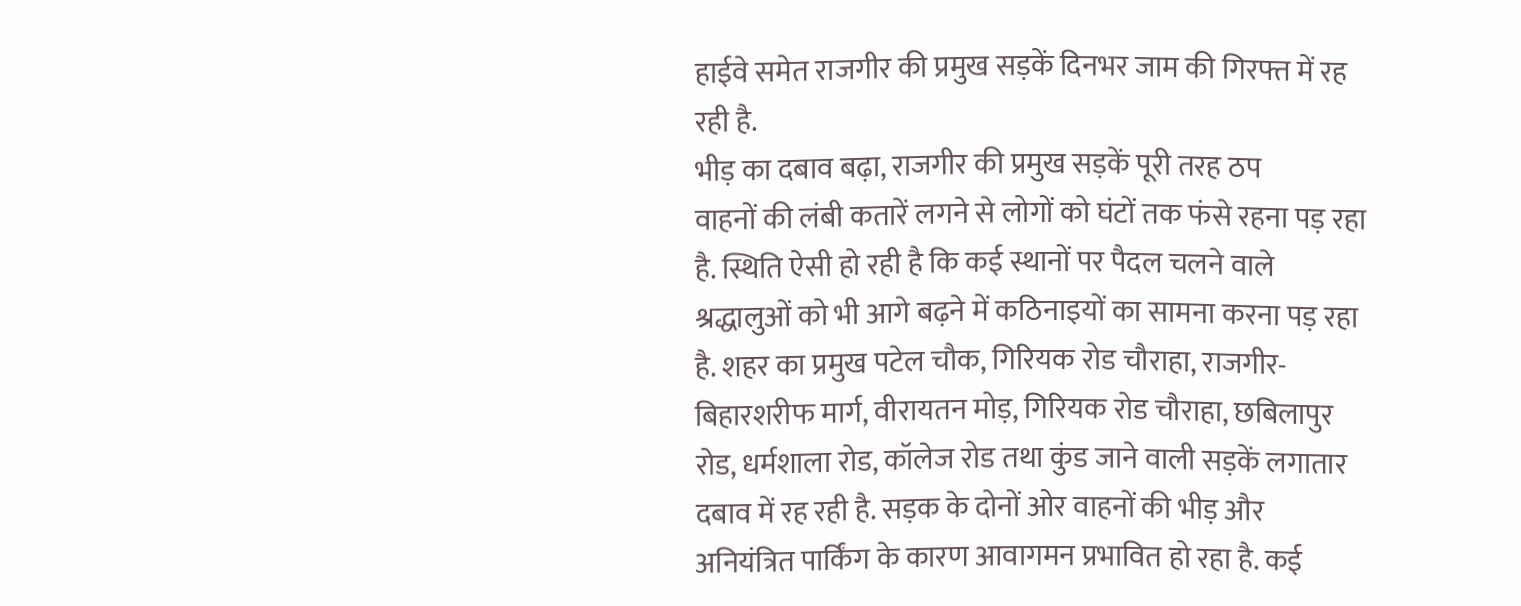हाईवे समेत राजगीर की प्रमुख सड़कें दिनभर जाम की गिरफ्त में रह रही है.
भीड़ का दबाव बढ़ा, राजगीर की प्रमुख सड़कें पूरी तरह ठप
वाहनों की लंबी कतारें लगने से लोगों को घंटों तक फंसे रहना पड़ रहा है. स्थिति ऐसी हो रही है कि कई स्थानों पर पैदल चलने वाले श्रद्धालुओं को भी आगे बढ़ने में कठिनाइयों का सामना करना पड़ रहा है. शहर का प्रमुख पटेल चौक, गिरियक रोड चौराहा, राजगीर-बिहारशरीफ मार्ग, वीरायतन मोड़, गिरियक रोड चौराहा, छबिलापुर रोड, धर्मशाला रोड, कॉलेज रोड तथा कुंड जाने वाली सड़कें लगातार दबाव में रह रही है. सड़क के दोनों ओर वाहनों की भीड़ और अनियंत्रित पार्किंग के कारण आवागमन प्रभावित हो रहा है. कई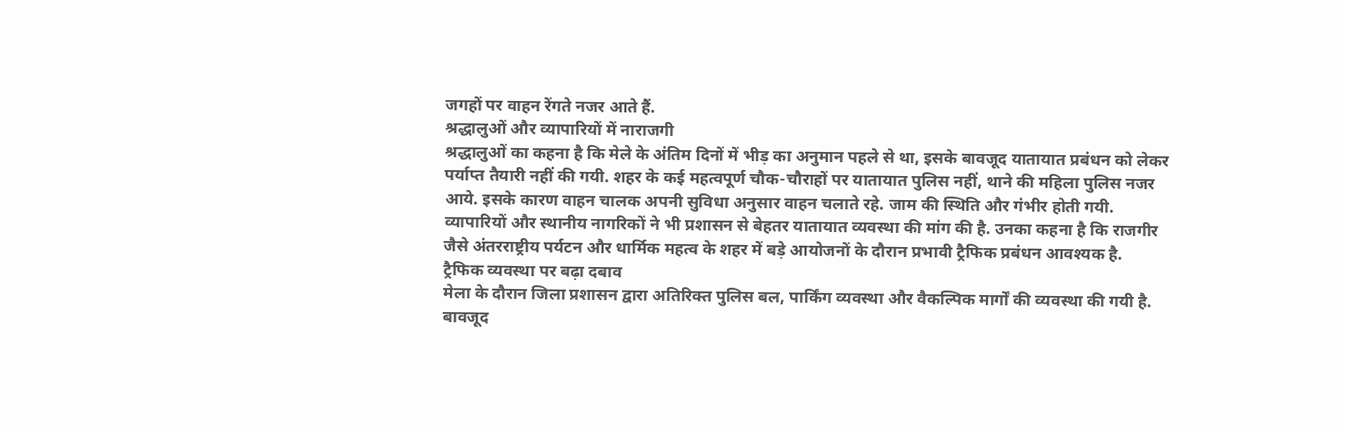जगहों पर वाहन रेंगते नजर आते हैं.
श्रद्धालुओं और व्यापारियों में नाराजगी
श्रद्धालुओं का कहना है कि मेले के अंतिम दिनों में भीड़ का अनुमान पहले से था, इसके बावजूद यातायात प्रबंधन को लेकर पर्याप्त तैयारी नहीं की गयी. शहर के कई महत्वपूर्ण चौक-चौराहों पर यातायात पुलिस नहीं, थाने की महिला पुलिस नजर आये. इसके कारण वाहन चालक अपनी सुविधा अनुसार वाहन चलाते रहे. जाम की स्थिति और गंभीर होती गयी. व्यापारियों और स्थानीय नागरिकों ने भी प्रशासन से बेहतर यातायात व्यवस्था की मांग की है. उनका कहना है कि राजगीर जैसे अंतरराष्ट्रीय पर्यटन और धार्मिक महत्व के शहर में बड़े आयोजनों के दौरान प्रभावी ट्रैफिक प्रबंधन आवश्यक है.
ट्रैफिक व्यवस्था पर बढ़ा दबाव
मेला के दौरान जिला प्रशासन द्वारा अतिरिक्त पुलिस बल, पार्किंग व्यवस्था और वैकल्पिक मार्गों की व्यवस्था की गयी है. बावजूद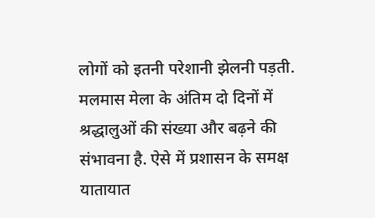लोगों को इतनी परेशानी झेलनी पड़ती. मलमास मेला के अंतिम दो दिनों में श्रद्धालुओं की संख्या और बढ़ने की संभावना है. ऐसे में प्रशासन के समक्ष यातायात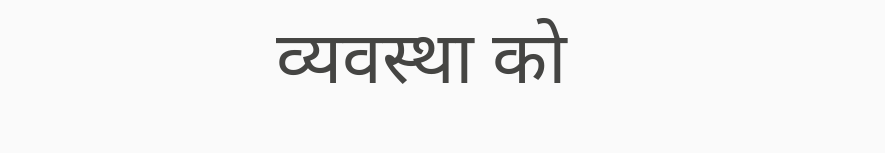व्यवस्था को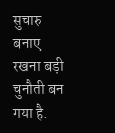सुचारु बनाए रखना बड़ी चुनौती बन गया है.